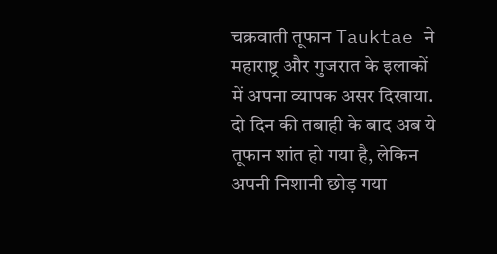चक्रवाती तूफान Tauktae ने महाराष्ट्र और गुजरात के इलाकों में अपना व्यापक असर दिखाया. दो दिन की तबाही के बाद अब ये तूफान शांत हो गया है, लेकिन अपनी निशानी छोड़ गया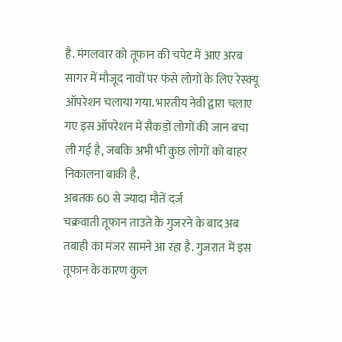है. मंगलवार को तूफान की चपेट में आए अरब सागर में मौजूद नावों पर फंसे लोगों के लिए रेस्क्यू ऑपरेशन चलाया गया. भारतीय नेवी द्वारा चलाए गए इस ऑपरेशन में सैकड़ों लोगों की जान बचा ली गई है, जबकि अभी भी कुछ लोगों को बाहर निकालना बाकी है.
अबतक 60 से ज्यादा मौतें दर्ज
चक्रवाती तूफान ताउते के गुजरने के बाद अब तबाही का मंजर सामने आ रहा है. गुजरात में इस तूफान के कारण कुल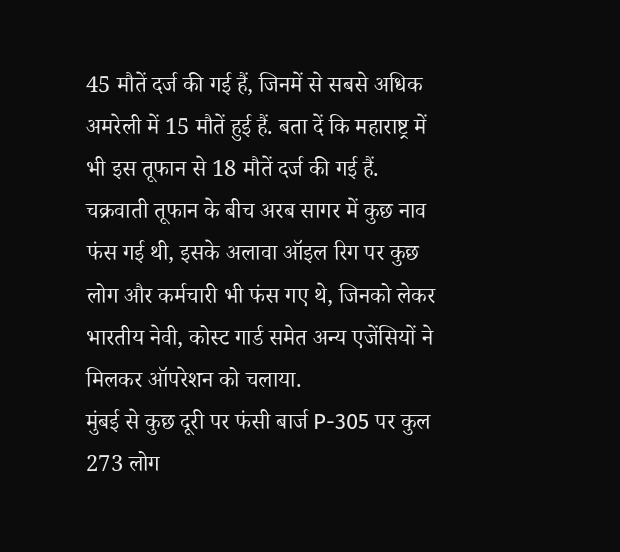45 मौतें दर्ज की गई हैं, जिनमें से सबसे अधिक अमरेली में 15 मौतें हुई हैं. बता दें कि महाराष्ट्र में भी इस तूफान से 18 मौतें दर्ज की गई हैं.
चक्रवाती तूफान के बीच अरब सागर में कुछ नाव फंस गई थी, इसके अलावा ऑइल रिग पर कुछ लोग और कर्मचारी भी फंस गए थे, जिनको लेकर भारतीय नेवी, कोस्ट गार्ड समेत अन्य एजेंसियों ने मिलकर ऑपरेशन को चलाया.
मुंबई से कुछ दूरी पर फंसी बार्ज P-305 पर कुल 273 लोग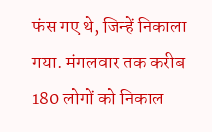फंस गए थे, जिन्हें निकाला गया. मंगलवार तक करीब 180 लोगों को निकाल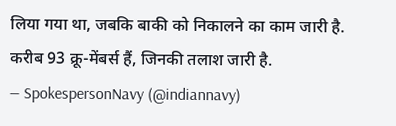लिया गया था, जबकि बाकी को निकालने का काम जारी है. करीब 93 क्रू-मेंबर्स हैं, जिनकी तलाश जारी है.
— SpokespersonNavy (@indiannavy)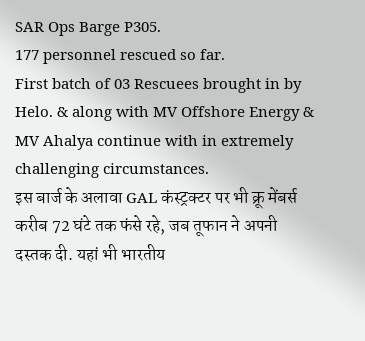SAR Ops Barge P305.
177 personnel rescued so far.
First batch of 03 Rescuees brought in by Helo. & along with MV Offshore Energy & MV Ahalya continue with in extremely challenging circumstances.
इस बार्ज के अलावा GAL कंस्ट्रक्टर पर भी क्रू मेंबर्स करीब 72 घंटे तक फंसे रहे, जब तूफान ने अपनी दस्तक दी. यहां भी भारतीय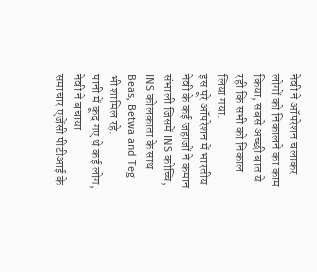नेवी ने ऑपरेशन चलाकर लोगों को निकालने का काम किया, सबसे अच्छी बात ये रही कि सभी को निकाल लिया गया.
इस पूरे ऑपरेशन में भारतीय नेवी के कई जहाजों ने कमान संभाली जिसमें INS कोच्चि, INS कोलकाता के साथ Beas, Betwa and Teg भी शामिल रहे.
पानी में कूद गए थे कई लोग, नेवी ने बचाया
समाचार एजेंसी पीटीआई के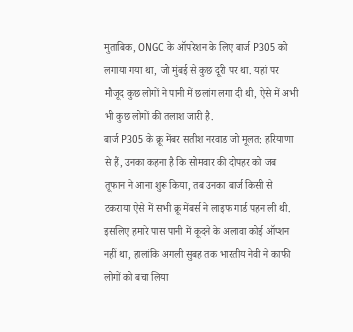मुताबिक, ONGC के ऑपरेशन के लिए बार्ज P305 को लगाया गया था, जो मुंबई से कुछ दूरी पर था. यहां पर मौजूद कुछ लोगों ने पानी में छलांग लगा दी थी, ऐसे में अभी भी कुछ लोगों की तलाश जारी है.
बार्ज P305 के क्रू मेंबर सतीश नरवाड जो मूलत: हरियाणा से हैं, उनका कहना है कि सोमवार की दोपहर को जब तूफान ने आना शुरू किया, तब उनका बार्ज किसी से टकराया ऐसे में सभी क्रू मेंबर्स ने लाइफ गार्ड पहन ली थी. इसलिए हमारे पास पानी में कूदने के अलावा कोई ऑप्शन नहीं था, हालांकि अगली सुबह तक भारतीय नेवी ने काफी लोगों को बचा लिया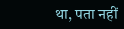था, पता नहीं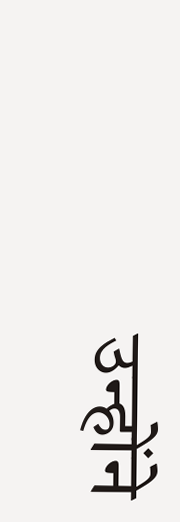उन्होंने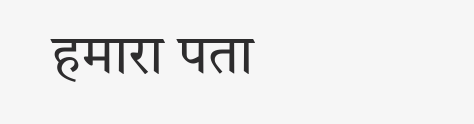हमारा पता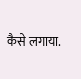कैसे लगाया.